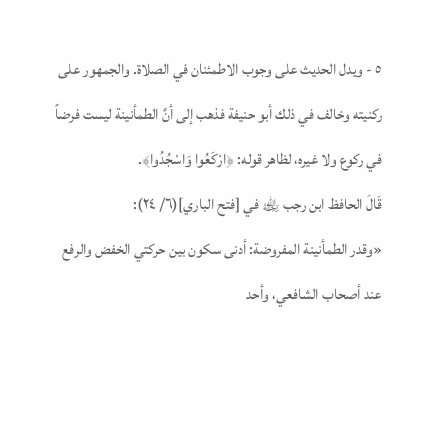٥ - ويدل الحديث على وجوب الاطمئنان في الصلاة. والجمهور على ركنيته وخالف في ذلك أبو حنيفة فذهب إلى أنَّ الطمأنينة ليست فرضاً في ركوع ولا غيره، لظاهر قوله: ﴿ارْكَعُوا وَاسْجُدُوا﴾.
قَالَ الحافظ ابن رجب ﵀ في [فتح الباري](٦/ ٢٤):
«وقدر الطمأنينة المفروضة: أدنى سكون بين حركتي الخفض والرفع عند أصحاب الشافعي، وأحد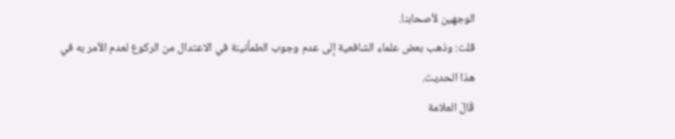الوجهين لأصحابنا.
قلت: وذهب بعض علماء الشافعية إلى عدم وجوب الطمأنينة في الاعتدال من الركوع لعدم الأمر به في هذا الحديث.
قَالَ العلامة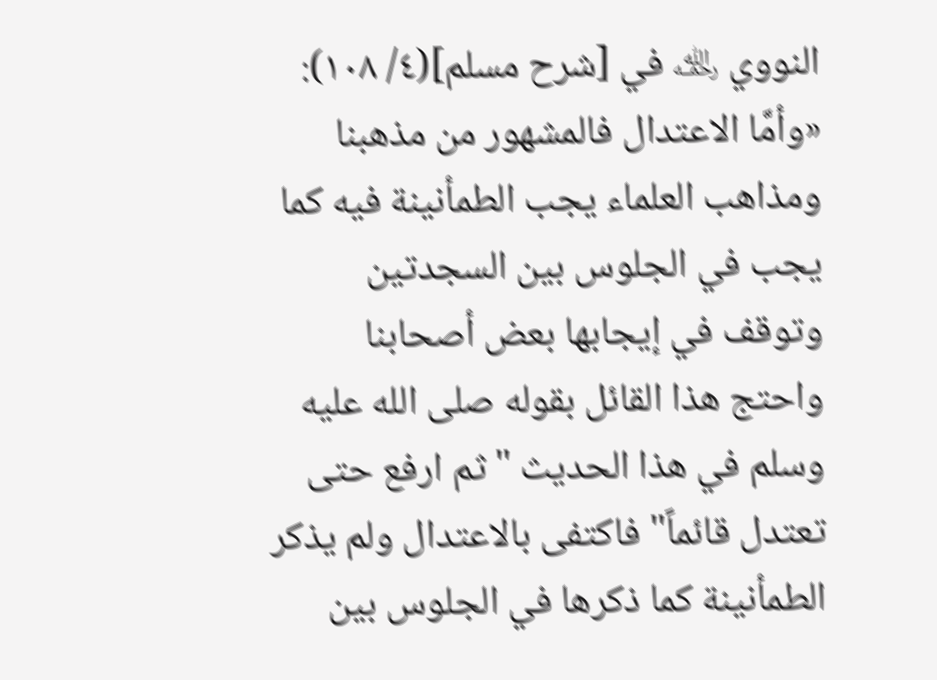النووي ﵀ في [شرح مسلم](٤/ ١٠٨):
«وأمَّا الاعتدال فالمشهور من مذهبنا ومذاهب العلماء يجب الطمأنينة فيه كما يجب في الجلوس بين السجدتين وتوقف في إيجابها بعض أصحابنا واحتج هذا القائل بقوله صلى الله عليه وسلم في هذا الحديث "ثم ارفع حتى تعتدل قائماً" فاكتفى بالاعتدال ولم يذكر الطمأنينة كما ذكرها في الجلوس بين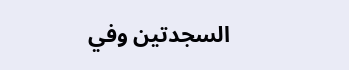السجدتين وفي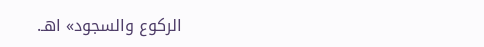الركوع والسجود» اهـ.